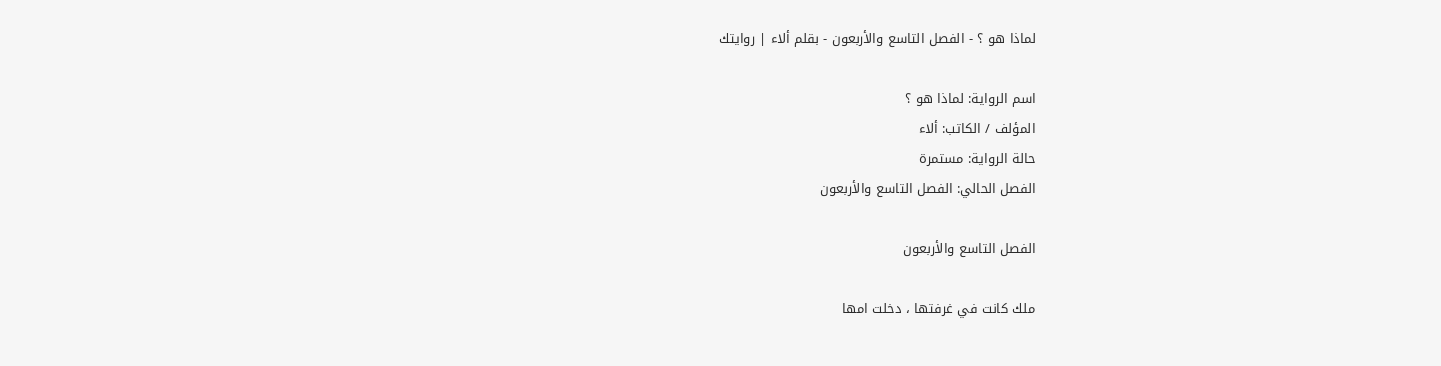لماذا هو ؟ - الفصل التاسع والأربعون - بقلم ألاء | روايتك

اسم الرواية: لماذا هو ؟
المؤلف / الكاتب: ألاء
حالة الرواية: مستمرة
الفصل الحالي: الفصل التاسع والأربعون

الفصل التاسع والأربعون

ملك كانت في غرفتها ، دخلت امها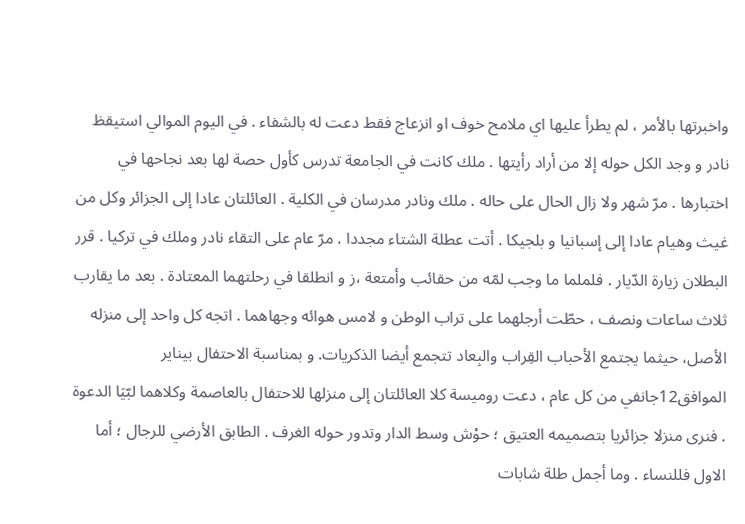واخبرتها بالأمر ، لم يطرأ عليها اي ملامح خوف او انزعاج فقط دعت له بالشفاء . في اليوم الموالي استيقظ نادر و وجد الكل حوله إلا من أراد رأيتها . ملك كانت في الجامعة تدرس كأول حصة لها بعد نجاحها في اختبارها . مرّ شهر ولا زال الحال على حاله . ملك ونادر مدرسان في الكلية . العائلتان عادا إلى الجزائر وكل من غيث وهيام عادا إلى إسبانيا و بلجيكا . أتت عطلة الشتاء مجددا . مرّ عام على التقاء نادر وملك في تركيا . قرر البطلان زيارة الدّيار . فلملما ما وجب لمّه من حقائب وأمتعة ،ز و انطلقا في رحلتهما المعتادة . بعد ما يقارب ثلاث ساعات ونصف ، حطّت أرجلهما على تراب الوطن و لامس هوائه وجهاهما . اتجه كل واحد إلى منزله الأصل، حيثما يجتمع الأحباب القِراب والبِعاد تتجمع أيضا الذكريات. و بمناسبة الاحتفال بيناير الموافق12جانفي من كل عام ، دعت روميسة كلا العائلتان إلى منزلها للاحتفال بالعاصمة وكلاهما لبّيَا الدعوة . فنرى منزلا جزائريا بتصميمه العتيق ؛ حوْش وسط الدار وتدور حوله الغرف . الطابق الأرضي للرجال ؛ أما الاول فللنساء . وما أجمل طلة شابات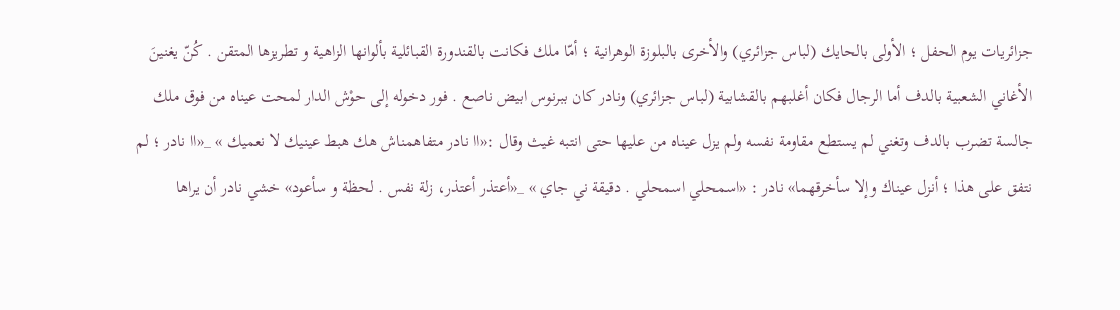جزائريات يوم الحفل ؛ الأولى بالحايك (لباس جزائري) والأخرى بالبلوزة الوهرانية ؛ أمّا ملك فكانت بالقندورة القبائلية بألوانها الزاهية و تطريزها المتقن . كُنّ يغنينَ الأغاني الشعبية بالدف أما الرجال فكان أغلبهم بالقشابية (لباس جزائري) ونادر كان ببرنوس ابيض ناصع . فور دخوله إلى حوْش الدار لمحت عيناه من فوق ملك جالسة تضرب بالدف وتغني لم يستطع مقاومة نفسه ولم يزل عيناه من عليها حتى انتبه غيث وقال :«اا نادر متفاهمناش هك هبط عينيك لا نعميك » _«اا نادر ؛ لم نتفق على هذا ؛ أنزل عيناك وإلا سأخرقهما» نادر : «اسمحلي اسمحلي . دقيقة ني جاي » _«أعتذر أعتذر، زلة نفس . لحظة و سأعود» خشي نادر أن يراها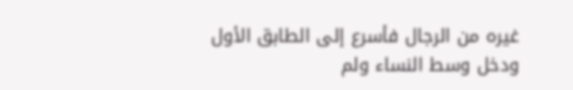غيره من الرجال فأسرع إلى الطابق الأول ودخل وسط النساء ولم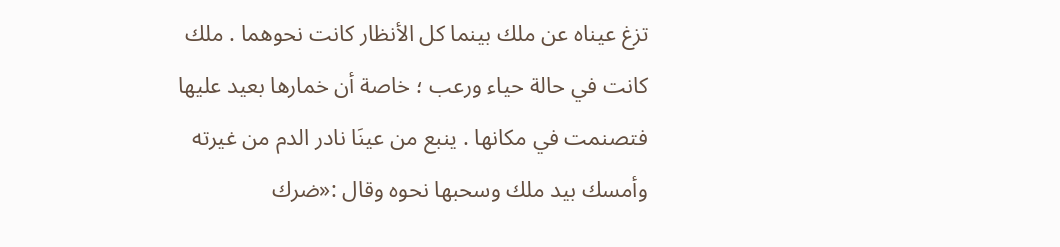تزغ عيناه عن ملك بينما كل الأنظار كانت نحوهما . ملك كانت في حالة حياء ورعب ؛ خاصة أن خمارها بعيد عليها فتصنمت في مكانها . ينبع من عينَا نادر الدم من غيرته وأمسك بيد ملك وسحبها نحوه وقال :«ضرك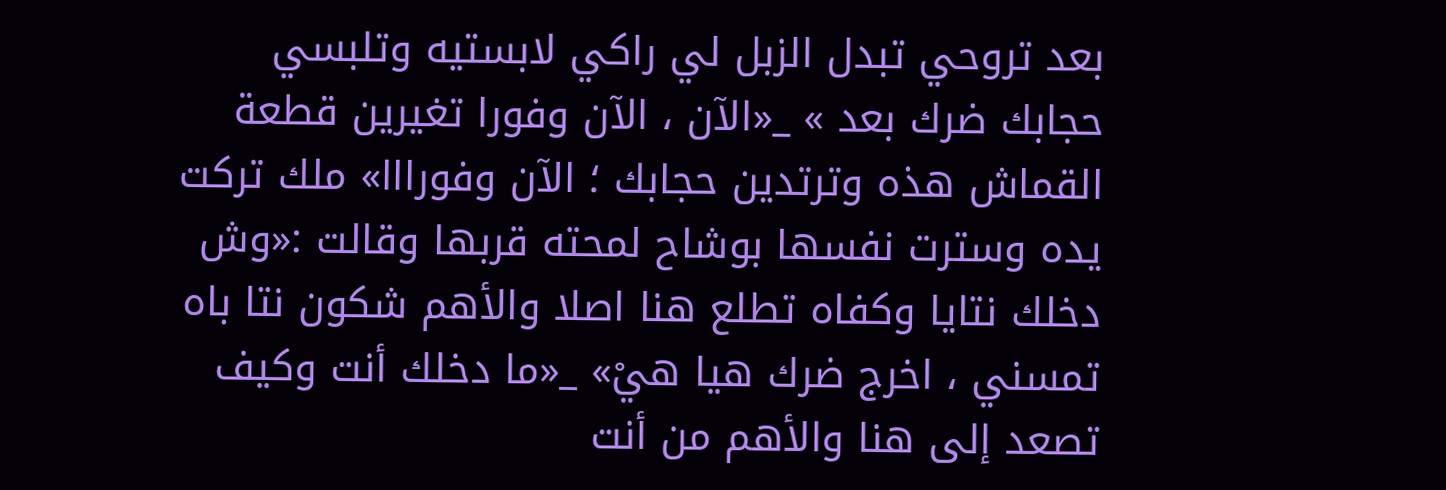بعد تروحي تبدل الزبل لي راكي لابستيه وتلبسي حجابك ضرك بعد » _«الآن ، الآن وفورا تغيرين قطعة القماش هذه وترتدين حجابك ؛ الآن وفورااا» ملك تركت يده وسترت نفسها بوشاح لمحته قربها وقالت :«وش دخلك نتايا وكفاه تطلع هنا اصلا والأهم شكون نتا باه تمسني ، اخرج ضرك هيا هيْ» _«ما دخلك أنت وكيف تصعد إلى هنا والأهم من أنت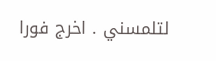لتلمسني . اخرج فورا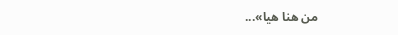من هنا هيا»...